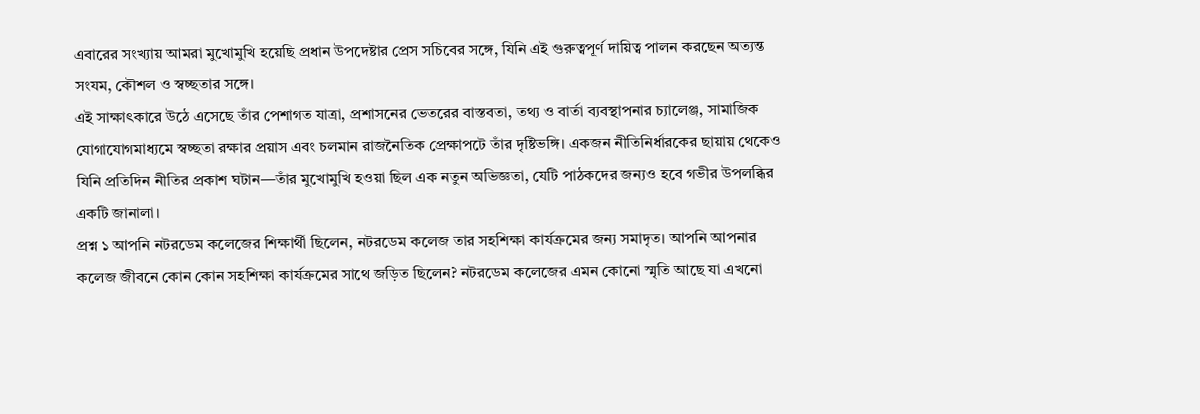এবারের সংখ্যায় আমরা মুখোমুখি হয়েছি প্রধান উপদেষ্টার প্রেস সচিবের সঙ্গে, যিনি এই গুরুত্বপূর্ণ দায়িত্ব পালন করছেন অত্যন্ত সংযম, কৌশল ও স্বচ্ছতার সঙ্গে।
এই সাক্ষাৎকারে উঠে এসেছে তাঁর পেশাগত যাত্রা, প্রশাসনের ভেতরের বাস্তবতা, তথ্য ও বার্তা ব্যবস্থাপনার চ্যালেঞ্জ, সামাজিক যোগাযোগমাধ্যমে স্বচ্ছতা রক্ষার প্রয়াস এবং চলমান রাজনৈতিক প্রেক্ষাপটে তাঁর দৃষ্টিভঙ্গি। একজন নীতিনির্ধারকের ছায়ায় থেকেও যিনি প্রতিদিন নীতির প্রকাশ ঘটান—তাঁর মুখোমুখি হওয়া ছিল এক নতুন অভিজ্ঞতা, যেটি পাঠকদের জন্যও হবে গভীর উপলব্ধির একটি জানালা।
প্রশ্ন ১ আপনি নটরডেম কলেজের শিক্ষার্থী ছিলেন, নটরডেম কলেজ তার সহশিক্ষা কার্যক্রমের জন্য সমাদৃত। আপনি আপনার কলেজ জীবনে কোন কোন সহশিক্ষা কার্যক্রমের সাথে জড়িত ছিলেন? নটরডেম কলেজের এমন কোনো স্মৃতি আছে যা এখনো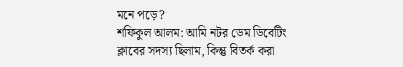মনে পড়ে?
শফিকুল আলম: আমি নটর ডেম ডিবেটিং ক্লাবের সদস্য ছিলাম, কিন্তু বিতর্ক করা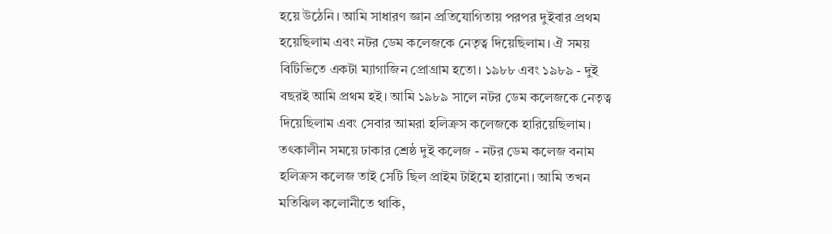হয়ে উঠেনি। আমি সাধারণ জ্ঞান প্রতিযোগিতায় পরপর দুইবার প্রথম হয়েছিলাম এবং নটর ডেম কলেজকে নেতৃত্ব দিয়েছিলাম। ঐ সময় বিটিভিতে একটা ম্যাগাজিন প্রোগ্রাম হতো। ১৯৮৮ এবং ১৯৮৯ - দুই বছরই আমি প্রথম হই। আমি ১৯৮৯ সালে নটর ডেম কলেজকে নেতৃত্ব দিয়েছিলাম এবং সেবার আমরা হলিক্রস কলেজকে হারিয়েছিলাম। তৎকালীন সময়ে ঢাকার শ্রেষ্ঠ দুই কলেজ - নটর ডেম কলেজ বনাম হলিক্রস কলেজ তাই সেটি ছিল প্রাইম টাইমে হারানো। আমি তখন মতিঝিল কলোনীতে থাকি,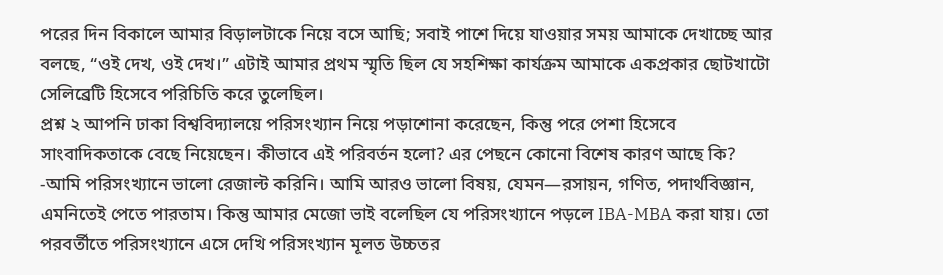পরের দিন বিকালে আমার বিড়ালটাকে নিয়ে বসে আছি; সবাই পাশে দিয়ে যাওয়ার সময় আমাকে দেখাচ্ছে আর বলছে, “ওই দেখ, ওই দেখ।” এটাই আমার প্রথম স্মৃতি ছিল যে সহশিক্ষা কার্যক্রম আমাকে একপ্রকার ছোটখাটো সেলিব্রেটি হিসেবে পরিচিতি করে তুলেছিল।
প্রশ্ন ২ আপনি ঢাকা বিশ্ববিদ্যালয়ে পরিসংখ্যান নিয়ে পড়াশোনা করেছেন, কিন্তু পরে পেশা হিসেবে সাংবাদিকতাকে বেছে নিয়েছেন। কীভাবে এই পরিবর্তন হলো? এর পেছনে কোনো বিশেষ কারণ আছে কি?
-আমি পরিসংখ্যানে ভালো রেজাল্ট করিনি। আমি আরও ভালো বিষয়, যেমন—রসায়ন, গণিত, পদার্থবিজ্ঞান, এমনিতেই পেতে পারতাম। কিন্তু আমার মেজো ভাই বলেছিল যে পরিসংখ্যানে পড়লে IBA-MBA করা যায়। তো পরবর্তীতে পরিসংখ্যানে এসে দেখি পরিসংখ্যান মূলত উচ্চতর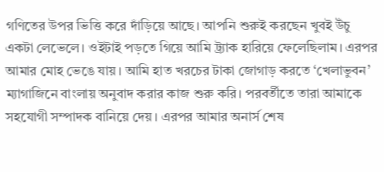গণিতের উপর ভিত্তি করে দাঁড়িয়ে আছে। আপনি শুরুই করছেন খুবই উঁচু একটা লেভেলে। ওইটাই পড়তে গিয়ে আমি ট্র্যাক হারিয়ে ফেলেছিলাম। এরপর আমার মোহ ভেঙে যায়। আমি হাত খরচের টাকা জোগাড় করতে ‘খেলাভুবন’ ম্যাগাজিনে বাংলায় অনুবাদ করার কাজ শুরু করি। পরবর্তীতে তারা আমাকে সহযোগী সম্পাদক বানিয়ে দেয়। এরপর আমার অনার্স শেষ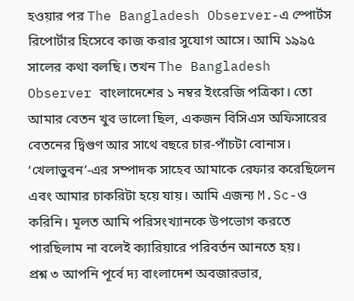হওয়ার পর The Bangladesh Observer-এ স্পোর্টস রিপোর্টার হিসেবে কাজ করার সুযোগ আসে। আমি ১৯৯৫ সালের কথা বলছি। তখন The Bangladesh Observer বাংলাদেশের ১ নম্বর ইংরেজি পত্রিকা। তো আমার বেতন খুব ভালো ছিল, একজন বিসিএস অফিসারের বেতনের দ্বিগুণ আর সাথে বছরে চার-পাঁচটা বোনাস। ‘খেলাভুবন’-এর সম্পাদক সাহেব আমাকে রেফার করেছিলেন এবং আমার চাকরিটা হয়ে যায়। আমি এজন্য M.Sc-ও করিনি। মূলত আমি পরিসংখ্যানকে উপভোগ করতে পারছিলাম না বলেই ক্যারিয়ারে পরিবর্তন আনতে হয়।
প্রশ্ন ৩ আপনি পূর্বে দ্য বাংলাদেশ অবজারভার,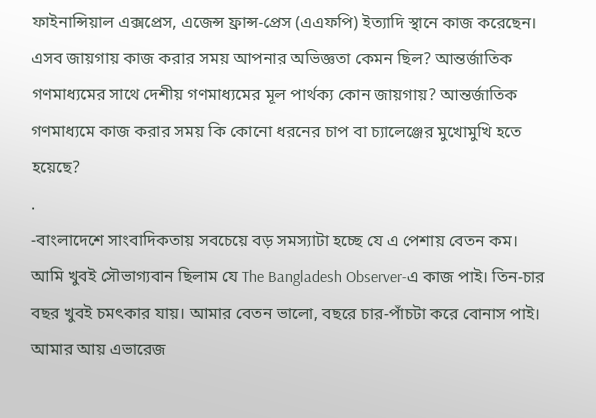ফাইনান্সিয়াল এক্সপ্রেস, এজেন্স ফ্রান্স-প্রেস (এএফপি) ইত্যাদি স্থানে কাজ করেছেন। এসব জায়গায় কাজ করার সময় আপনার অভিজ্ঞতা কেমন ছিল? আন্তর্জাতিক গণমাধ্যমের সাথে দেশীয় গণমাধ্যমের মূল পার্থক্য কোন জায়গায়? আন্তর্জাতিক গণমাধ্যমে কাজ করার সময় কি কোনো ধরনের চাপ বা চ্যালেঞ্জের মুখোমুখি হতে হয়েছে?
.
-বাংলাদেশে সাংবাদিকতায় সবচেয়ে বড় সমস্যাটা হচ্ছে যে এ পেশায় বেতন কম। আমি খুবই সৌভাগ্যবান ছিলাম যে The Bangladesh Observer-এ কাজ পাই। তিন-চার বছর খুবই চমৎকার যায়। আমার বেতন ভালো, বছরে চার-পাঁচটা করে বোনাস পাই। আমার আয় এভারেজ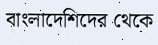বাংলাদেশিদের থেকে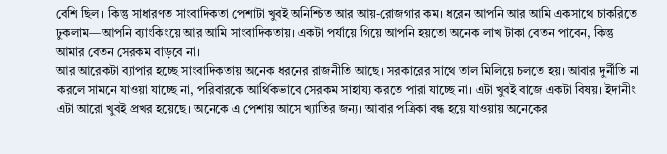বেশি ছিল। কিন্তু সাধারণত সাংবাদিকতা পেশাটা খুবই অনিশ্চিত আর আয়-রোজগার কম। ধরেন আপনি আর আমি একসাথে চাকরিতে ঢুকলাম—আপনি ব্যাংকিংয়ে আর আমি সাংবাদিকতায়। একটা পর্যায়ে গিয়ে আপনি হয়তো অনেক লাখ টাকা বেতন পাবেন, কিন্তু আমার বেতন সেরকম বাড়বে না।
আর আরেকটা ব্যাপার হচ্ছে সাংবাদিকতায় অনেক ধরনের রাজনীতি আছে। সরকারের সাথে তাল মিলিয়ে চলতে হয়। আবার দুর্নীতি না করলে সামনে যাওয়া যাচ্ছে না, পরিবারকে আর্থিকভাবে সেরকম সাহায্য করতে পারা যাচ্ছে না। এটা খুবই বাজে একটা বিষয়। ইদানীং এটা আরো খুবই প্রখর হয়েছে। অনেকে এ পেশায় আসে খ্যাতির জন্য। আবার পত্রিকা বন্ধ হয়ে যাওয়ায় অনেকের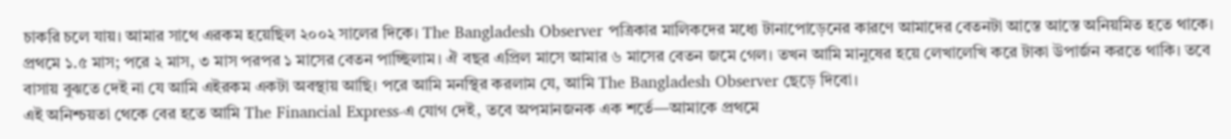চাকরি চলে যায়। আমার সাথে এরকম হয়েছিল ২০০২ সালের দিকে। The Bangladesh Observer পত্রিকার মালিকদের মধ্যে টানাপোড়েনের কারণে আমাদের বেতনটা আস্তে আস্তে অনিয়মিত হতে থাকে। প্রথমে ১.৫ মাস; পরে ২ মাস, ৩ মাস পরপর ১ মাসের বেতন পাচ্ছিলাম। ঐ বছর এপ্রিল মাসে আমার ৬ মাসের বেতন জমে গেল। তখন আমি মানুষের হয়ে লেখালেখি করে টাকা উপার্জন করতে থাকি। তবে বাসায় বুঝতে দেই না যে আমি এইরকম একটা অবস্থায় আছি। পরে আমি মনস্থির করলাম যে, আমি The Bangladesh Observer ছেড়ে দিবো।
এই অনিশ্চয়তা থেকে বের হতে আমি The Financial Express-এ যোগ দেই, তবে অপমানজনক এক শর্তে—আমাকে প্রথমে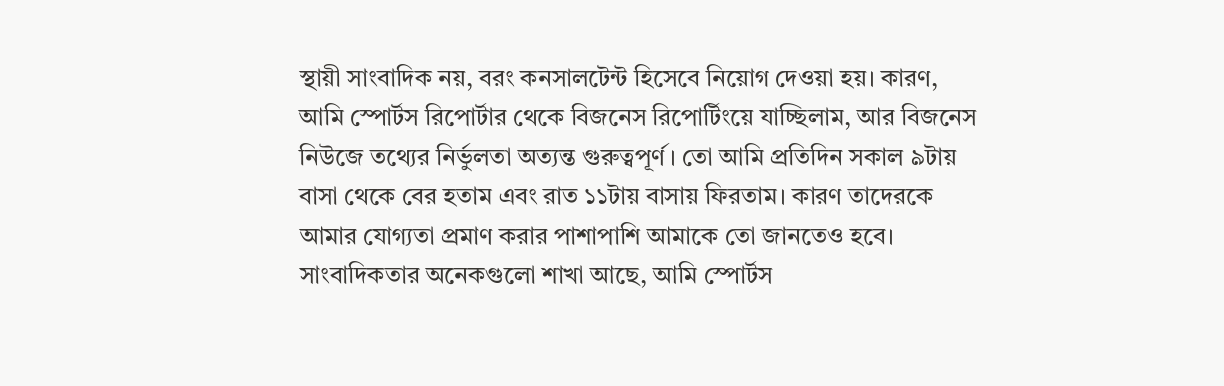স্থায়ী সাংবাদিক নয়, বরং কনসালটেন্ট হিসেবে নিয়োগ দেওয়া হয়। কারণ, আমি স্পোর্টস রিপোর্টার থেকে বিজনেস রিপোর্টিংয়ে যাচ্ছিলাম, আর বিজনেস নিউজে তথ্যের নির্ভুলতা অত্যন্ত গুরুত্বপূর্ণ। তো আমি প্রতিদিন সকাল ৯টায় বাসা থেকে বের হতাম এবং রাত ১১টায় বাসায় ফিরতাম। কারণ তাদেরকে আমার যোগ্যতা প্রমাণ করার পাশাপাশি আমাকে তো জানতেও হবে। সাংবাদিকতার অনেকগুলো শাখা আছে, আমি স্পোর্টস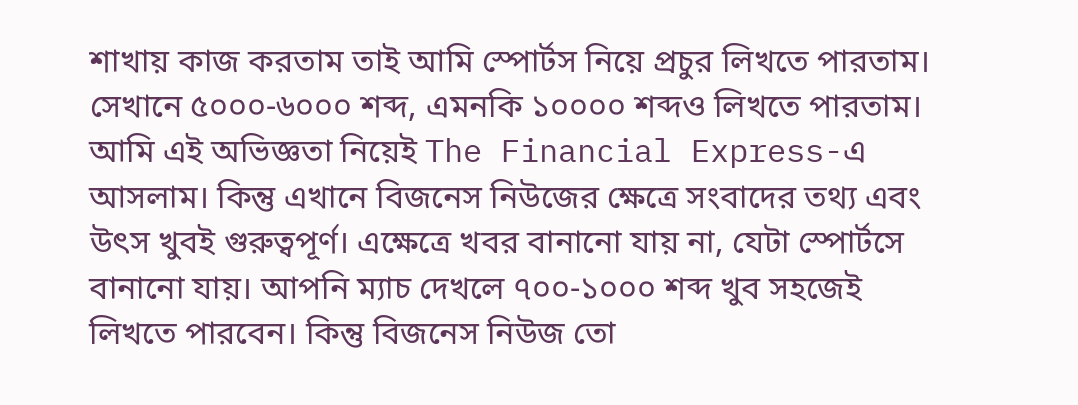শাখায় কাজ করতাম তাই আমি স্পোর্টস নিয়ে প্রচুর লিখতে পারতাম। সেখানে ৫০০০-৬০০০ শব্দ, এমনকি ১০০০০ শব্দও লিখতে পারতাম। আমি এই অভিজ্ঞতা নিয়েই The Financial Express-এ আসলাম। কিন্তু এখানে বিজনেস নিউজের ক্ষেত্রে সংবাদের তথ্য এবং উৎস খুবই গুরুত্বপূর্ণ। এক্ষেত্রে খবর বানানো যায় না, যেটা স্পোর্টসে বানানো যায়। আপনি ম্যাচ দেখলে ৭০০-১০০০ শব্দ খুব সহজেই লিখতে পারবেন। কিন্তু বিজনেস নিউজ তো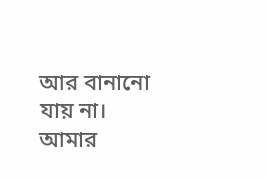আর বানানো যায় না। আমার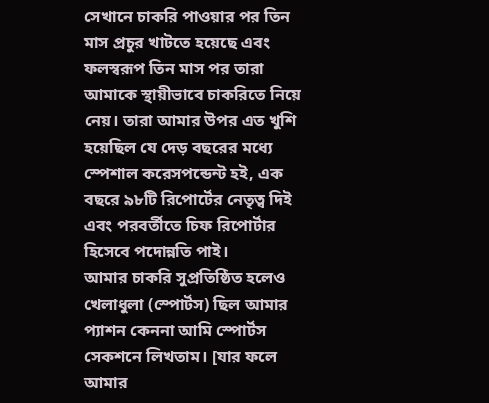সেখানে চাকরি পাওয়ার পর তিন মাস প্রচুর খাটতে হয়েছে এবং ফলস্বরূপ তিন মাস পর তারা আমাকে স্থায়ীভাবে চাকরিতে নিয়ে নেয়। তারা আমার উপর এত খুশি হয়েছিল যে দেড় বছরের মধ্যে স্পেশাল করেসপন্ডেন্ট হই, এক বছরে ৯৮টি রিপোর্টের নেতৃত্ব দিই এবং পরবর্তীতে চিফ রিপোর্টার হিসেবে পদোন্নতি পাই।
আমার চাকরি সুপ্রতিষ্ঠিত হলেও খেলাধুলা (স্পোর্টস) ছিল আমার প্যাশন কেননা আমি স্পোর্টস সেকশনে লিখতাম। [যার ফলে আমার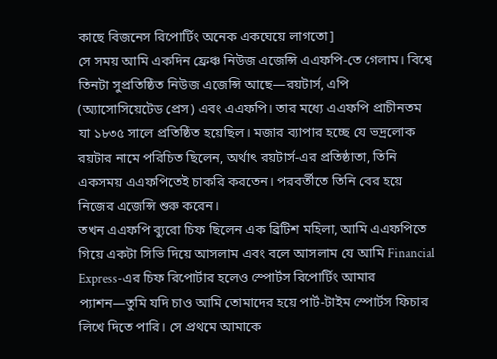কাছে বিজনেস রিপোর্টিং অনেক একঘেয়ে লাগতো]
সে সময় আমি একদিন ফ্রেঞ্চ নিউজ এজেন্সি এএফপি-তে গেলাম। বিশ্বে তিনটা সুপ্রতিষ্ঠিত নিউজ এজেন্সি আছে—রয়টার্স, এপি (অ্যাসোসিয়েটেড প্রেস) এবং এএফপি। তার মধ্যে এএফপি প্রাচীনতম যা ১৮৩৫ সালে প্রতিষ্ঠিত হয়েছিল। মজার ব্যাপার হচ্ছে যে ভদ্রলোক রয়টার নামে পরিচিত ছিলেন, অর্থাৎ রয়টার্স-এর প্রতিষ্ঠাতা, তিনি একসময় এএফপিতেই চাকরি করতেন। পরবর্তীতে তিনি বের হয়ে নিজের এজেন্সি শুরু করেন।
তখন এএফপি ব্যুরো চিফ ছিলেন এক ব্রিটিশ মহিলা, আমি এএফপিতে গিয়ে একটা সিভি দিয়ে আসলাম এবং বলে আসলাম যে আমি Financial Express-এর চিফ রিপোর্টার হলেও স্পোর্টস রিপোর্টিং আমার প্যাশন—তুমি যদি চাও আমি তোমাদের হয়ে পার্ট-টাইম স্পোর্টস ফিচার লিখে দিতে পারি। সে প্রথমে আমাকে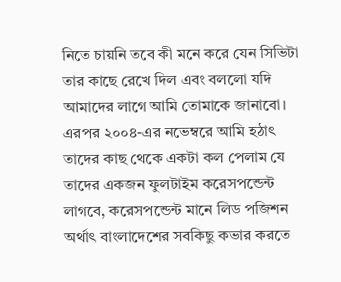নিতে চায়নি তবে কী মনে করে যেন সিভিটা তার কাছে রেখে দিল এবং বললো যদি আমাদের লাগে আমি তোমাকে জানাবো।
এরপর ২০০৪-এর নভেম্বরে আমি হঠাৎ তাদের কাছ থেকে একটা কল পেলাম যে তাদের একজন ফুলটাইম করেসপন্ডেন্ট লাগবে, করেসপন্ডেন্ট মানে লিড পজিশন অর্থাৎ বাংলাদেশের সবকিছু কভার করতে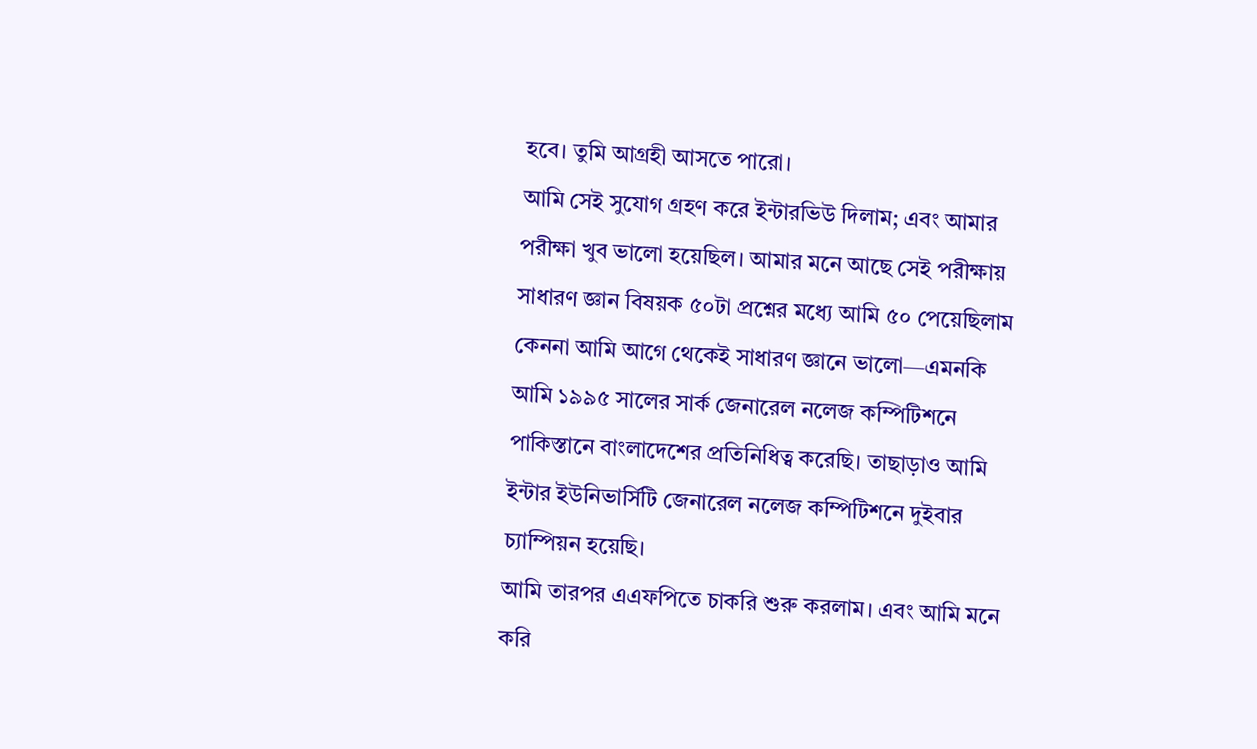হবে। তুমি আগ্রহী আসতে পারো।
আমি সেই সুযোগ গ্রহণ করে ইন্টারভিউ দিলাম; এবং আমার পরীক্ষা খুব ভালো হয়েছিল। আমার মনে আছে সেই পরীক্ষায় সাধারণ জ্ঞান বিষয়ক ৫০টা প্রশ্নের মধ্যে আমি ৫০ পেয়েছিলাম কেননা আমি আগে থেকেই সাধারণ জ্ঞানে ভালো—এমনকি আমি ১৯৯৫ সালের সার্ক জেনারেল নলেজ কম্পিটিশনে পাকিস্তানে বাংলাদেশের প্রতিনিধিত্ব করেছি। তাছাড়াও আমি ইন্টার ইউনিভার্সিটি জেনারেল নলেজ কম্পিটিশনে দুইবার চ্যাম্পিয়ন হয়েছি।
আমি তারপর এএফপিতে চাকরি শুরু করলাম। এবং আমি মনে করি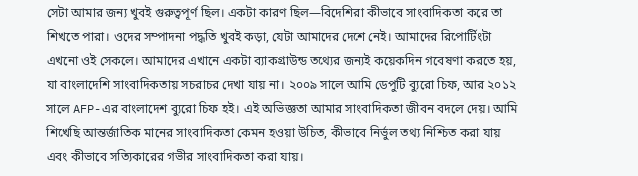সেটা আমার জন্য খুবই গুরুত্বপূর্ণ ছিল। একটা কারণ ছিল—বিদেশিরা কীভাবে সাংবাদিকতা করে তা শিখতে পারা। ওদের সম্পাদনা পদ্ধতি খুবই কড়া, যেটা আমাদের দেশে নেই। আমাদের রিপোর্টিংটা এখনো ওই সেকলে। আমাদের এখানে একটা ব্যাকগ্রাউন্ড তথ্যের জন্যই কয়েকদিন গবেষণা করতে হয়, যা বাংলাদেশি সাংবাদিকতায় সচরাচর দেখা যায় না। ২০০৯ সালে আমি ডেপুটি ব্যুরো চিফ, আর ২০১২ সালে AFP-এর বাংলাদেশ ব্যুরো চিফ হই। এই অভিজ্ঞতা আমার সাংবাদিকতা জীবন বদলে দেয়। আমি শিখেছি আন্তর্জাতিক মানের সাংবাদিকতা কেমন হওয়া উচিত, কীভাবে নির্ভুল তথ্য নিশ্চিত করা যায় এবং কীভাবে সত্যিকারের গভীর সাংবাদিকতা করা যায়।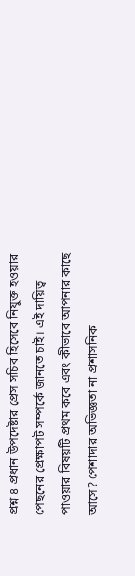প্রশ্ন ৪ প্রধান উপদেষ্টার প্রেস সচিব হিসেবে নিযুক্ত হওয়ার পেছনের প্রেক্ষাপট সম্পর্কে জানতে চাই। এই দায়িত্ব পাওয়ার বিষয়টি প্রথম কবে এবং কীভাবে আপনার কাছে আসে? পেশাদার অভিজ্ঞতা না প্রশাসনিক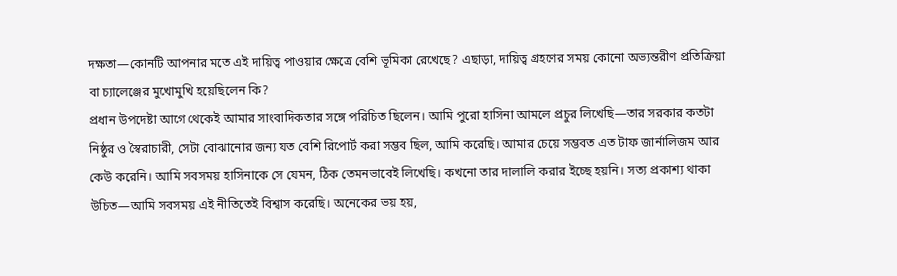দক্ষতা—কোনটি আপনার মতে এই দায়িত্ব পাওয়ার ক্ষেত্রে বেশি ভূমিকা রেখেছে? এছাড়া, দায়িত্ব গ্রহণের সময় কোনো অভ্যন্তরীণ প্রতিক্রিয়া বা চ্যালেঞ্জের মুখোমুখি হয়েছিলেন কি?
প্রধান উপদেষ্টা আগে থেকেই আমার সাংবাদিকতার সঙ্গে পরিচিত ছিলেন। আমি পুরো হাসিনা আমলে প্রচুর লিখেছি—তার সরকার কতটা নিষ্ঠুর ও স্বৈরাচারী, সেটা বোঝানোর জন্য যত বেশি রিপোর্ট করা সম্ভব ছিল, আমি করেছি। আমার চেয়ে সম্ভবত এত টাফ জার্নালিজম আর কেউ করেনি। আমি সবসময় হাসিনাকে সে যেমন, ঠিক তেমনভাবেই লিখেছি। কখনো তার দালালি করার ইচ্ছে হয়নি। সত্য প্রকাশ্য থাকা উচিত—আমি সবসময় এই নীতিতেই বিশ্বাস করেছি। অনেকের ভয় হয়,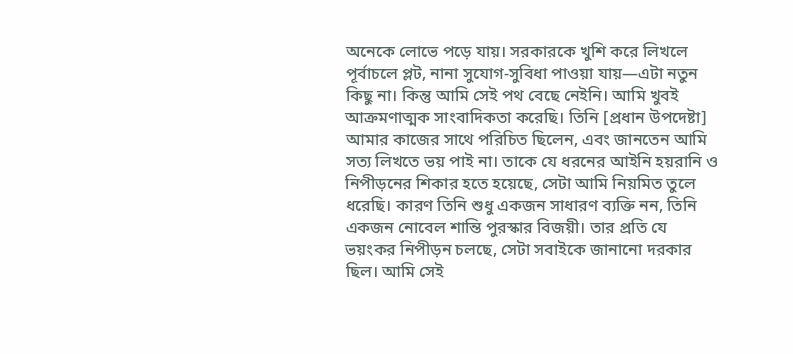অনেকে লোভে পড়ে যায়। সরকারকে খুশি করে লিখলে পূর্বাচলে প্লট, নানা সুযোগ-সুবিধা পাওয়া যায়—এটা নতুন কিছু না। কিন্তু আমি সেই পথ বেছে নেইনি। আমি খুবই আক্রমণাত্মক সাংবাদিকতা করেছি। তিনি [প্রধান উপদেষ্টা] আমার কাজের সাথে পরিচিত ছিলেন, এবং জানতেন আমি সত্য লিখতে ভয় পাই না। তাকে যে ধরনের আইনি হয়রানি ও নিপীড়নের শিকার হতে হয়েছে, সেটা আমি নিয়মিত তুলে ধরেছি। কারণ তিনি শুধু একজন সাধারণ ব্যক্তি নন, তিনি একজন নোবেল শান্তি পুরস্কার বিজয়ী। তার প্রতি যে ভয়ংকর নিপীড়ন চলছে, সেটা সবাইকে জানানো দরকার ছিল। আমি সেই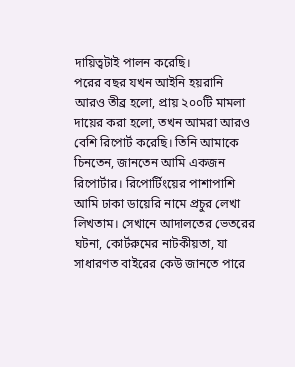দায়িত্বটাই পালন করেছি।
পরের বছর যখন আইনি হয়রানি আরও তীব্র হলো, প্রায় ২০০টি মামলা দায়ের করা হলো, তখন আমরা আরও বেশি রিপোর্ট করেছি। তিনি আমাকে চিনতেন, জানতেন আমি একজন রিপোর্টার। রিপোর্টিংয়ের পাশাপাশি আমি ঢাকা ডায়েরি নামে প্রচুর লেখা লিখতাম। সেখানে আদালতের ভেতরের ঘটনা, কোর্টরুমের নাটকীয়তা, যা সাধারণত বাইরের কেউ জানতে পারে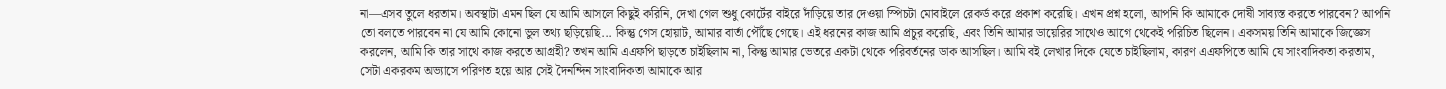না—এসব তুলে ধরতাম। অবস্থাটা এমন ছিল যে আমি আসলে কিছুই করিনি, দেখা গেল শুধু কোর্টের বাইরে দাঁড়িয়ে তার দেওয়া স্পিচটা মোবাইলে রেকর্ড করে প্রকাশ করেছি। এখন প্রশ্ন হলো, আপনি কি আমাকে দোষী সাব্যস্ত করতে পারবেন? আপনি তো বলতে পারবেন না যে আমি কোনো ভুল তথ্য ছড়িয়েছি... কিন্তু গেস হোয়াট, আমার বার্তা পৌঁছে গেছে। এই ধরনের কাজ আমি প্রচুর করেছি, এবং তিনি আমার ডায়েরির সাথেও আগে থেকেই পরিচিত ছিলেন। একসময় তিনি আমাকে জিজ্ঞেস করলেন, আমি কি তার সাথে কাজ করতে আগ্রহী? তখন আমি এএফপি ছাড়তে চাইছিলাম না, কিন্তু আমার ভেতরে একটা থেকে পরিবর্তনের ডাক আসছিল। আমি বই লেখার দিকে যেতে চাইছিলাম, কারণ এএফপিতে আমি যে সাংবাদিকতা করতাম, সেটা একরকম অভ্যাসে পরিণত হয়ে আর সেই দৈনন্দিন সাংবাদিকতা আমাকে আর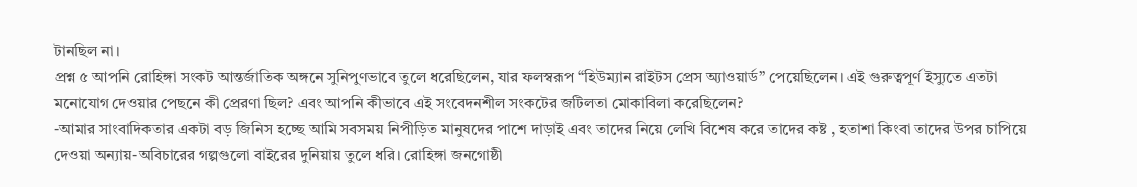টানছিল না।
প্রশ্ন ৫ আপনি রোহিঙ্গা সংকট আন্তর্জাতিক অঙ্গনে সুনিপুণভাবে তুলে ধরেছিলেন, যার ফলস্বরূপ “হিউম্যান রাইটস প্রেস অ্যাওয়ার্ড” পেয়েছিলেন। এই গুরুত্বপূর্ণ ইস্যুতে এতটা মনোযোগ দেওয়ার পেছনে কী প্রেরণা ছিল? এবং আপনি কীভাবে এই সংবেদনশীল সংকটের জটিলতা মোকাবিলা করেছিলেন?
-আমার সাংবাদিকতার একটা বড় জিনিস হচ্ছে আমি সবসময় নিপীড়িত মানুষদের পাশে দাড়াই এবং তাদের নিয়ে লেখি বিশেষ করে তাদের কষ্ট , হতাশা কিংবা তাদের উপর চাপিয়ে দেওয়া অন্যায়-অবিচারের গল্পগুলো বাইরের দুনিয়ায় তুলে ধরি। রোহিঙ্গা জনগোষ্ঠী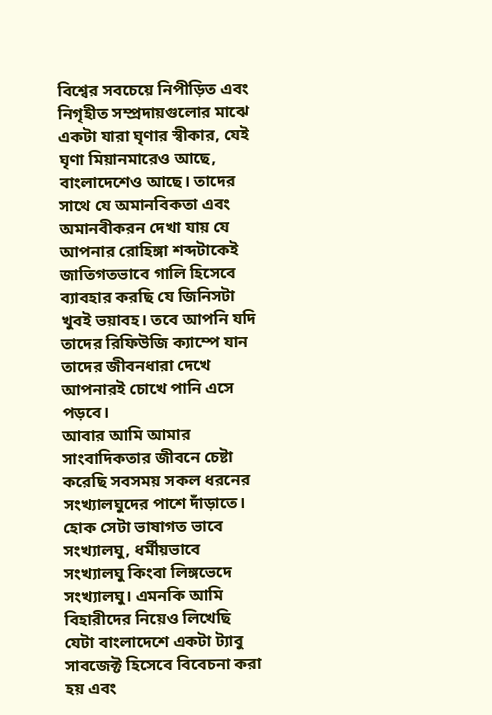বিশ্বের সবচেয়ে নিপীড়িত এবং নিগৃহীত সম্প্রদায়গুলোর মাঝে একটা যারা ঘৃণার স্বীকার, যেই ঘৃণা মিয়ানমারেও আছে, বাংলাদেশেও আছে। তাদের সাথে যে অমানবিকতা এবং অমানবীকরন দেখা যায় যে আপনার রোহিঙ্গা শব্দটাকেই জাতিগতভাবে গালি হিসেবে ব্যাবহার করছি যে জিনিসটা খুবই ভয়াবহ। তবে আপনি যদি তাদের রিফিউজি ক্যাম্পে যান তাদের জীবনধারা দেখে আপনারই চোখে পানি এসে পড়বে।
আবার আমি আমার সাংবাদিকতার জীবনে চেষ্টা করেছি সবসময় সকল ধরনের সংখ্যালঘুদের পাশে দাঁড়াতে। হোক সেটা ভাষাগত ভাবে সংখ্যালঘু, ধর্মীয়ভাবে সংখ্যালঘু কিংবা লিঙ্গভেদে সংখ্যালঘু। এমনকি আমি বিহারীদের নিয়েও লিখেছি যেটা বাংলাদেশে একটা ট্যাবু সাবজেক্ট হিসেবে বিবেচনা করা হয় এবং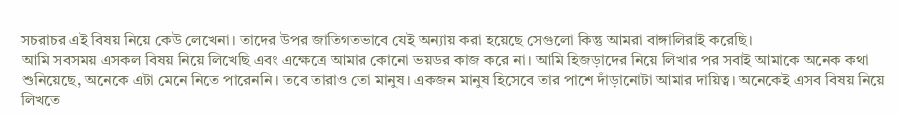সচরাচর এই বিষয় নিয়ে কেউ লেখেনা। তাদের উপর জাতিগতভাবে যেই অন্যায় করা হয়েছে সেগুলো কিন্তু আমরা বাঙ্গালিরাই করেছি।
আমি সবসময় এসকল বিষয় নিয়ে লিখেছি এবং এক্ষেত্রে আমার কোনো ভয়ডর কাজ করে না। আমি হিজড়াদের নিয়ে লিখার পর সবাই আমাকে অনেক কথা শুনিয়েছে, অনেকে এটা মেনে নিতে পারেননি। তবে তারাও তো মানুষ। একজন মানুষ হিসেবে তার পাশে দাঁড়ানোটা আমার দায়িত্ব। অনেকেই এসব বিষয় নিয়ে লিখতে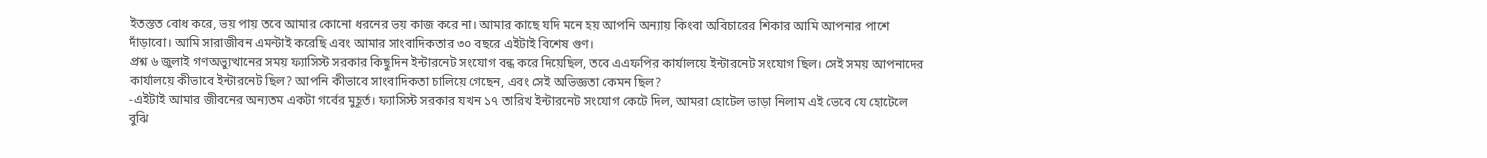ইতস্তত বোধ করে, ভয় পায় তবে আমার কোনো ধরনের ভয় কাজ করে না। আমার কাছে যদি মনে হয় আপনি অন্যায় কিংবা অবিচারের শিকার আমি আপনার পাশে দাঁড়াবো। আমি সারাজীবন এমন্টাই করেছি এবং আমার সাংবাদিকতার ৩০ বছরে এইটাই বিশেষ গুণ।
প্রশ্ন ৬ জুলাই গণঅভ্যুত্থানের সময় ফ্যাসিস্ট সরকার কিছুদিন ইন্টারনেট সংযোগ বন্ধ করে দিয়েছিল, তবে এএফপির কার্যালয়ে ইন্টারনেট সংযোগ ছিল। সেই সময় আপনাদের কার্যালয়ে কীভাবে ইন্টারনেট ছিল? আপনি কীভাবে সাংবাদিকতা চালিয়ে গেছেন, এবং সেই অভিজ্ঞতা কেমন ছিল?
-এইটাই আমার জীবনের অন্যতম একটা গর্বের মুহূর্ত। ফ্যাসিস্ট সরকার যখন ১৭ তারিখ ইন্টারনেট সংযোগ কেটে দিল, আমরা হোটেল ভাড়া নিলাম এই ভেবে যে হোটেলে বুঝি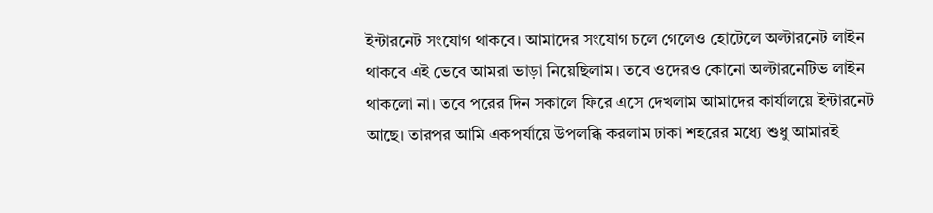ইন্টারনেট সংযোগ থাকবে। আমাদের সংযোগ চলে গেলেও হোটেলে অল্টারনেট লাইন থাকবে এই ভেবে আমরা ভাড়া নিয়েছিলাম। তবে ওদেরও কোনো অল্টারনেটিভ লাইন থাকলো না। তবে পরের দিন সকালে ফিরে এসে দেখলাম আমাদের কার্যালয়ে ইন্টারনেট আছে। তারপর আমি একপর্যায়ে উপলব্ধি করলাম ঢাকা শহরের মধ্যে শুধু আমারই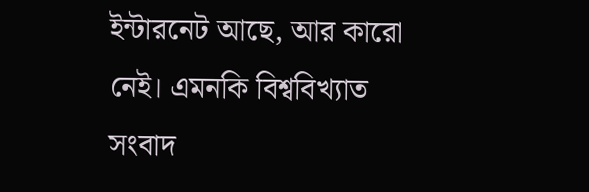ইন্টারনেট আছে, আর কারো নেই। এমনকি বিশ্ববিখ্যাত সংবাদ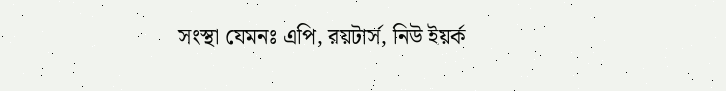সংস্থা যেমনঃ এপি, রয়টার্স, নিউ ইয়র্ক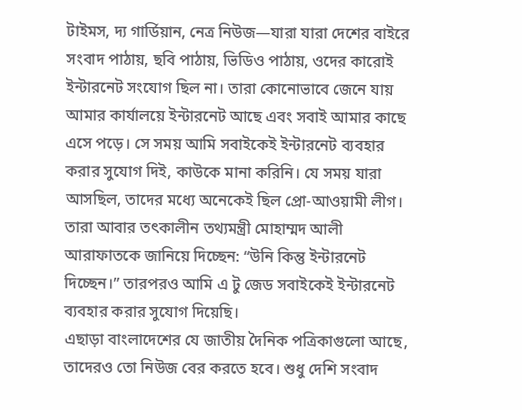টাইমস, দ্য গার্ডিয়ান, নেত্র নিউজ—যারা যারা দেশের বাইরে সংবাদ পাঠায়, ছবি পাঠায়, ভিডিও পাঠায়, ওদের কারোই ইন্টারনেট সংযোগ ছিল না। তারা কোনোভাবে জেনে যায় আমার কার্যালয়ে ইন্টারনেট আছে এবং সবাই আমার কাছে এসে পড়ে। সে সময় আমি সবাইকেই ইন্টারনেট ব্যবহার করার সুযোগ দিই, কাউকে মানা করিনি। যে সময় যারা আসছিল, তাদের মধ্যে অনেকেই ছিল প্রো-আওয়ামী লীগ। তারা আবার তৎকালীন তথ্যমন্ত্রী মোহাম্মদ আলী আরাফাতকে জানিয়ে দিচ্ছেন: “উনি কিন্তু ইন্টারনেট দিচ্ছেন।” তারপরও আমি এ টু জেড সবাইকেই ইন্টারনেট ব্যবহার করার সুযোগ দিয়েছি।
এছাড়া বাংলাদেশের যে জাতীয় দৈনিক পত্রিকাগুলো আছে, তাদেরও তো নিউজ বের করতে হবে। শুধু দেশি সংবাদ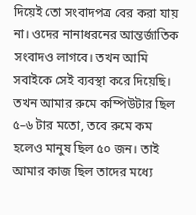দিয়েই তো সংবাদপত্র বের করা যায় না। ওদের নানাধরনের আন্তর্জাতিক সংবাদও লাগবে। তখন আমি সবাইকে সেই ব্যবস্থা করে দিয়েছি।
তখন আমার রুমে কম্পিউটার ছিল ৫–৬ টার মতো, তবে রুমে কম হলেও মানুষ ছিল ৫০ জন। তাই আমার কাজ ছিল তাদের মধ্যে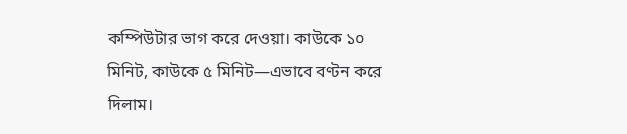কম্পিউটার ভাগ করে দেওয়া। কাউকে ১০ মিনিট, কাউকে ৫ মিনিট—এভাবে বণ্টন করে দিলাম।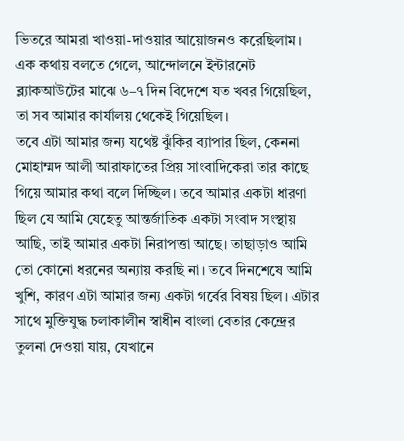ভিতরে আমরা খাওয়া-দাওয়ার আয়োজনও করেছিলাম। এক কথায় বলতে গেলে, আন্দোলনে ইন্টারনেট ব্ল্যাকআউটের মাঝে ৬–৭ দিন বিদেশে যত খবর গিয়েছিল, তা সব আমার কার্যালয় থেকেই গিয়েছিল।
তবে এটা আমার জন্য যথেষ্ট ঝুঁকির ব্যাপার ছিল, কেননা মোহাম্মদ আলী আরাফাতের প্রিয় সাংবাদিকেরা তার কাছে গিয়ে আমার কথা বলে দিচ্ছিল। তবে আমার একটা ধারণা ছিল যে আমি যেহেতু আন্তর্জাতিক একটা সংবাদ সংস্থায় আছি, তাই আমার একটা নিরাপত্তা আছে। তাছাড়াও আমি তো কোনো ধরনের অন্যায় করছি না। তবে দিনশেষে আমি খুশি, কারণ এটা আমার জন্য একটা গর্বের বিষয় ছিল। এটার সাথে মুক্তিযুদ্ধ চলাকালীন স্বাধীন বাংলা বেতার কেন্দ্রের তুলনা দেওয়া যায়, যেখানে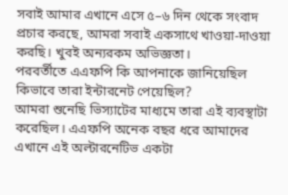সবাই আমার এখানে এসে ৫–৬ দিন থেকে সংবাদ প্রচার করছে, আমরা সবাই একসাথে খাওয়া-দাওয়া করছি। খুবই অন্যরকম অভিজ্ঞতা।
পরবর্তীতে এএফপি কি আপনাকে জানিয়েছিল কিভাবে তারা ইন্টারনেট পেয়েছিল?
আমরা শুনেছি ভিস্যাটের মাধ্যমে তারা এই ব্যবস্থাটা করেছিল। এএফপি অনেক বছর ধরে আমাদের এখানে এই অল্টারনেটিভ একটা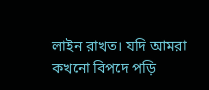লাইন রাখত। যদি আমরা কখনো বিপদে পড়ি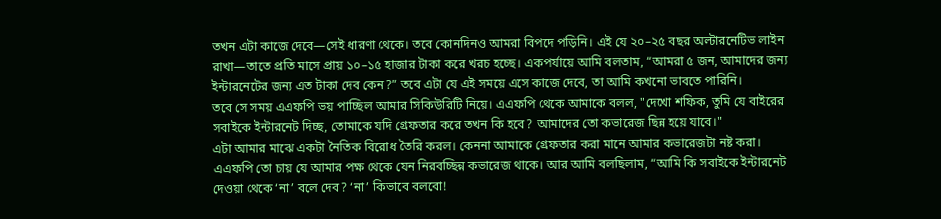তখন এটা কাজে দেবে—সেই ধারণা থেকে। তবে কোনদিনও আমরা বিপদে পড়িনি। এই যে ২০–২৫ বছর অল্টারনেটিভ লাইন রাখা—তাতে প্রতি মাসে প্রায় ১০–১৫ হাজার টাকা করে খরচ হচ্ছে। একপর্যায়ে আমি বলতাম, “আমরা ৫ জন, আমাদের জন্য ইন্টারনেটের জন্য এত টাকা দেব কেন?” তবে এটা যে এই সময়ে এসে কাজে দেবে, তা আমি কখনো ভাবতে পারিনি।
তবে সে সময় এএফপি ভয় পাচ্ছিল আমার সিকিউরিটি নিয়ে। এএফপি থেকে আমাকে বলল, "দেখো শফিক, তুমি যে বাইরের সবাইকে ইন্টারনেট দিচ্ছ, তোমাকে যদি গ্রেফতার করে তখন কি হবে? আমাদের তো কভারেজ ছিন্ন হয়ে যাবে।"
এটা আমার মাঝে একটা নৈতিক বিরোধ তৈরি করল। কেননা আমাকে গ্রেফতার করা মানে আমার কভারেজটা নষ্ট করা। এএফপি তো চায় যে আমার পক্ষ থেকে যেন নিরবচ্ছিন্ন কভারেজ থাকে। আর আমি বলছিলাম, “আমি কি সবাইকে ইন্টারনেট দেওয়া থেকে ‘না’ বলে দেব? ‘না’ কিভাবে বলবো!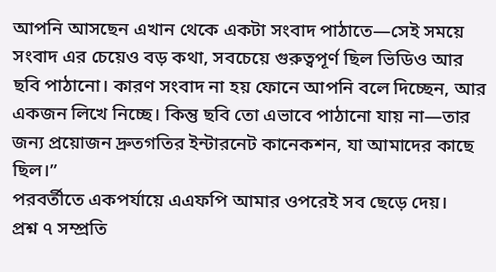আপনি আসছেন এখান থেকে একটা সংবাদ পাঠাতে—সেই সময়ে সংবাদ এর চেয়েও বড় কথা, সবচেয়ে গুরুত্বপূর্ণ ছিল ভিডিও আর ছবি পাঠানো। কারণ সংবাদ না হয় ফোনে আপনি বলে দিচ্ছেন, আর একজন লিখে নিচ্ছে। কিন্তু ছবি তো এভাবে পাঠানো যায় না—তার জন্য প্রয়োজন দ্রুতগতির ইন্টারনেট কানেকশন, যা আমাদের কাছে ছিল।”
পরবর্তীতে একপর্যায়ে এএফপি আমার ওপরেই সব ছেড়ে দেয়।
প্রশ্ন ৭ সম্প্রতি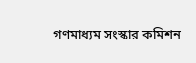গণমাধ্যম সংস্কার কমিশন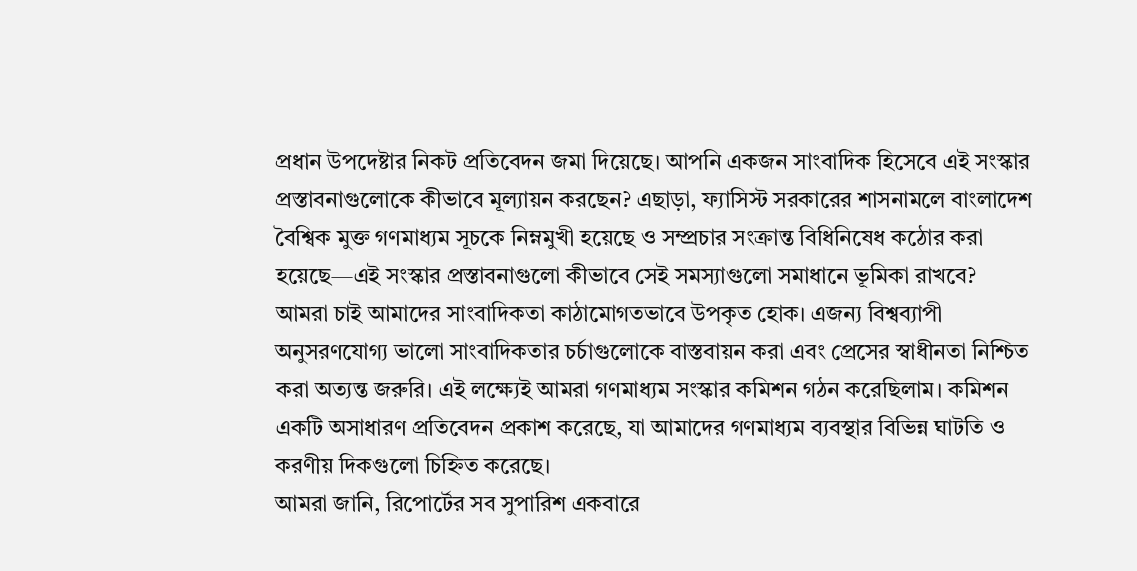প্রধান উপদেষ্টার নিকট প্রতিবেদন জমা দিয়েছে। আপনি একজন সাংবাদিক হিসেবে এই সংস্কার প্রস্তাবনাগুলোকে কীভাবে মূল্যায়ন করছেন? এছাড়া, ফ্যাসিস্ট সরকারের শাসনামলে বাংলাদেশ বৈশ্বিক মুক্ত গণমাধ্যম সূচকে নিম্নমুখী হয়েছে ও সম্প্রচার সংক্রান্ত বিধিনিষেধ কঠোর করা হয়েছে—এই সংস্কার প্রস্তাবনাগুলো কীভাবে সেই সমস্যাগুলো সমাধানে ভূমিকা রাখবে?
আমরা চাই আমাদের সাংবাদিকতা কাঠামোগতভাবে উপকৃত হোক। এজন্য বিশ্বব্যাপী অনুসরণযোগ্য ভালো সাংবাদিকতার চর্চাগুলোকে বাস্তবায়ন করা এবং প্রেসের স্বাধীনতা নিশ্চিত করা অত্যন্ত জরুরি। এই লক্ষ্যেই আমরা গণমাধ্যম সংস্কার কমিশন গঠন করেছিলাম। কমিশন একটি অসাধারণ প্রতিবেদন প্রকাশ করেছে, যা আমাদের গণমাধ্যম ব্যবস্থার বিভিন্ন ঘাটতি ও করণীয় দিকগুলো চিহ্নিত করেছে।
আমরা জানি, রিপোর্টের সব সুপারিশ একবারে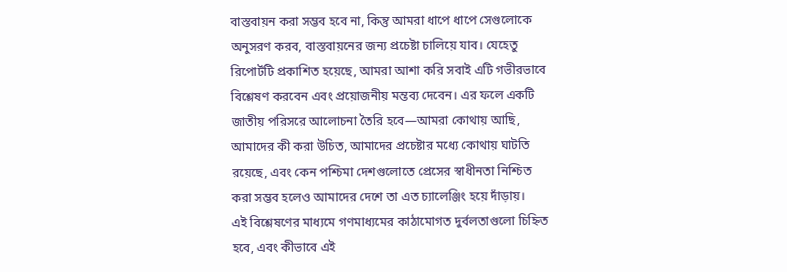বাস্তবায়ন করা সম্ভব হবে না, কিন্তু আমরা ধাপে ধাপে সেগুলোকে অনুসরণ করব, বাস্তবায়নের জন্য প্রচেষ্টা চালিয়ে যাব। যেহেতু রিপোর্টটি প্রকাশিত হয়েছে, আমরা আশা করি সবাই এটি গভীরভাবে বিশ্লেষণ করবেন এবং প্রয়োজনীয় মন্তব্য দেবেন। এর ফলে একটি জাতীয় পরিসরে আলোচনা তৈরি হবে—আমরা কোথায় আছি, আমাদের কী করা উচিত, আমাদের প্রচেষ্টার মধ্যে কোথায় ঘাটতি রয়েছে, এবং কেন পশ্চিমা দেশগুলোতে প্রেসের স্বাধীনতা নিশ্চিত করা সম্ভব হলেও আমাদের দেশে তা এত চ্যালেঞ্জিং হয়ে দাঁড়ায়।
এই বিশ্লেষণের মাধ্যমে গণমাধ্যমের কাঠামোগত দুর্বলতাগুলো চিহ্নিত হবে, এবং কীভাবে এই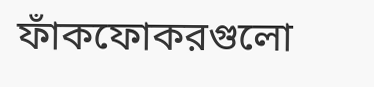ফাঁকফোকরগুলো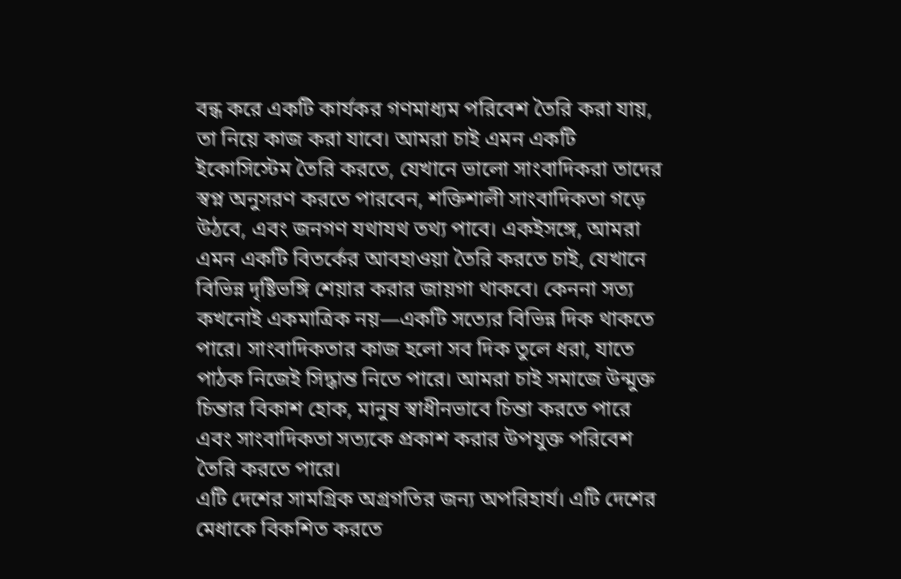বন্ধ করে একটি কার্যকর গণমাধ্যম পরিবেশ তৈরি করা যায়, তা নিয়ে কাজ করা যাবে। আমরা চাই এমন একটি ইকোসিস্টেম তৈরি করতে, যেখানে ভালো সাংবাদিকরা তাদের স্বপ্ন অনুসরণ করতে পারবেন, শক্তিশালী সাংবাদিকতা গড়ে উঠবে, এবং জনগণ যথাযথ তথ্য পাবে। একইসঙ্গে, আমরা এমন একটি বিতর্কের আবহাওয়া তৈরি করতে চাই, যেখানে বিভিন্ন দৃষ্টিভঙ্গি শেয়ার করার জায়গা থাকবে। কেননা সত্য কখনোই একমাত্রিক নয়—একটি সত্যের বিভিন্ন দিক থাকতে পারে। সাংবাদিকতার কাজ হলো সব দিক তুলে ধরা, যাতে পাঠক নিজেই সিদ্ধান্ত নিতে পারে। আমরা চাই সমাজে উন্মুক্ত চিন্তার বিকাশ হোক, মানুষ স্বাধীনভাবে চিন্তা করতে পারে এবং সাংবাদিকতা সত্যকে প্রকাশ করার উপযুক্ত পরিবেশ তৈরি করতে পারে।
এটি দেশের সামগ্রিক অগ্রগতির জন্য অপরিহার্য। এটি দেশের মেধাকে বিকশিত করতে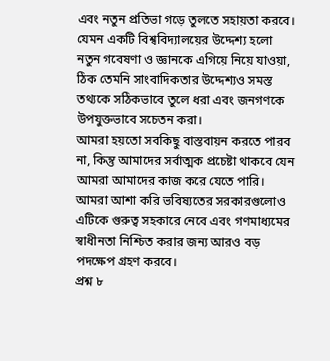এবং নতুন প্রতিভা গড়ে তুলতে সহায়তা করবে। যেমন একটি বিশ্ববিদ্যালয়ের উদ্দেশ্য হলো নতুন গবেষণা ও জ্ঞানকে এগিয়ে নিয়ে যাওয়া, ঠিক তেমনি সাংবাদিকতার উদ্দেশ্যও সমস্ত তথ্যকে সঠিকভাবে তুলে ধরা এবং জনগণকে উপযুক্তভাবে সচেতন করা।
আমরা হয়তো সবকিছু বাস্তবায়ন করতে পারব না, কিন্তু আমাদের সর্বাত্মক প্রচেষ্টা থাকবে যেন আমরা আমাদের কাজ করে যেতে পারি। আমরা আশা করি ভবিষ্যতের সরকারগুলোও এটিকে গুরুত্ব সহকারে নেবে এবং গণমাধ্যমের স্বাধীনতা নিশ্চিত করার জন্য আরও বড় পদক্ষেপ গ্রহণ করবে।
প্রশ্ন ৮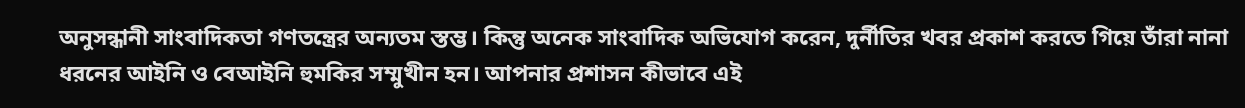অনুসন্ধানী সাংবাদিকতা গণতন্ত্রের অন্যতম স্তম্ভ। কিন্তু অনেক সাংবাদিক অভিযোগ করেন, দুর্নীতির খবর প্রকাশ করতে গিয়ে তাঁরা নানা ধরনের আইনি ও বেআইনি হুমকির সম্মুখীন হন। আপনার প্রশাসন কীভাবে এই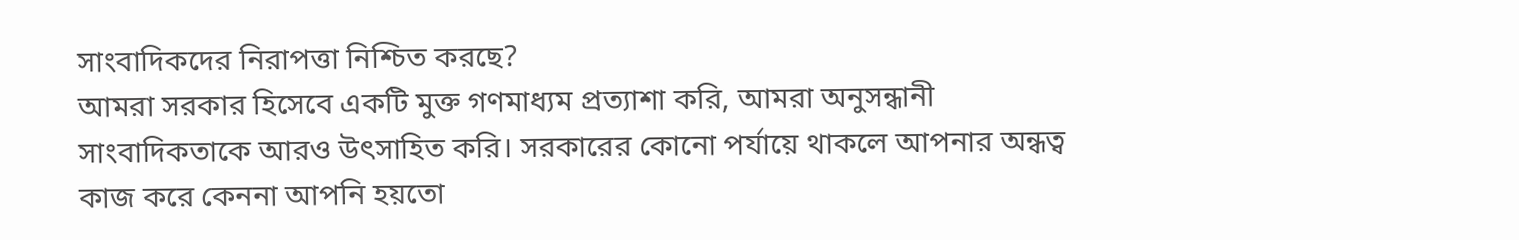সাংবাদিকদের নিরাপত্তা নিশ্চিত করছে?
আমরা সরকার হিসেবে একটি মুক্ত গণমাধ্যম প্রত্যাশা করি, আমরা অনুসন্ধানী সাংবাদিকতাকে আরও উৎসাহিত করি। সরকারের কোনো পর্যায়ে থাকলে আপনার অন্ধত্ব কাজ করে কেননা আপনি হয়তো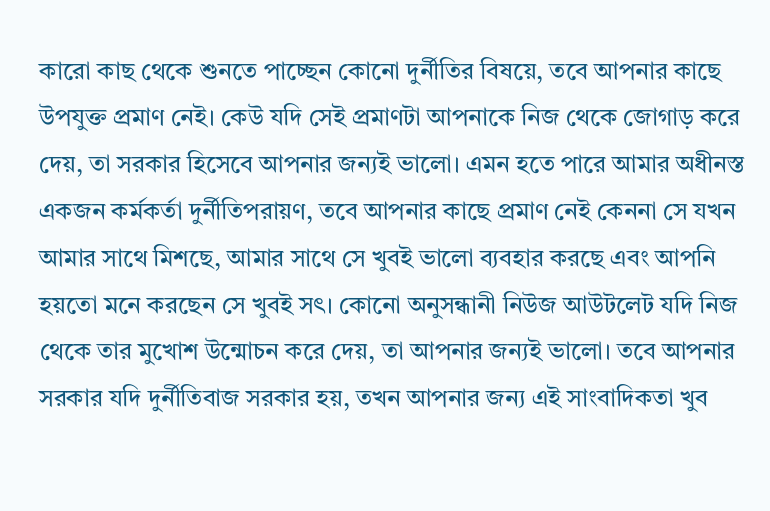কারো কাছ থেকে শুনতে পাচ্ছেন কোনো দুর্নীতির বিষয়ে, তবে আপনার কাছে উপযুক্ত প্রমাণ নেই। কেউ যদি সেই প্রমাণটা আপনাকে নিজ থেকে জোগাড় করে দেয়, তা সরকার হিসেবে আপনার জন্যই ভালো। এমন হতে পারে আমার অধীনস্ত একজন কর্মকর্তা দুর্নীতিপরায়ণ, তবে আপনার কাছে প্রমাণ নেই কেননা সে যখন আমার সাথে মিশছে, আমার সাথে সে খুবই ভালো ব্যবহার করছে এবং আপনি হয়তো মনে করছেন সে খুবই সৎ। কোনো অনুসন্ধানী নিউজ আউটলেট যদি নিজ থেকে তার মুখোশ উন্মোচন করে দেয়, তা আপনার জন্যই ভালো। তবে আপনার সরকার যদি দুর্নীতিবাজ সরকার হয়, তখন আপনার জন্য এই সাংবাদিকতা খুব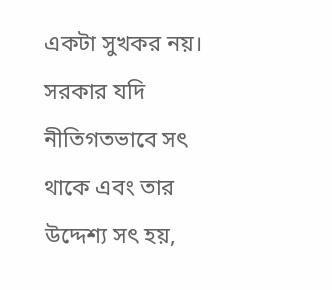একটা সুখকর নয়। সরকার যদি নীতিগতভাবে সৎ থাকে এবং তার উদ্দেশ্য সৎ হয়,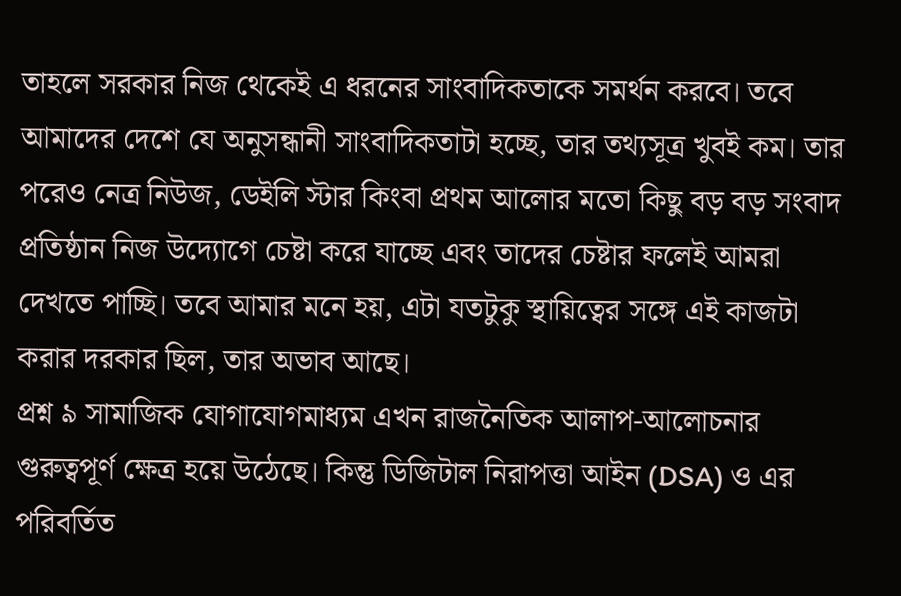তাহলে সরকার নিজ থেকেই এ ধরনের সাংবাদিকতাকে সমর্থন করবে। তবে আমাদের দেশে যে অনুসন্ধানী সাংবাদিকতাটা হচ্ছে, তার তথ্যসূত্র খুবই কম। তার পরেও নেত্র নিউজ, ডেইলি স্টার কিংবা প্রথম আলোর মতো কিছু বড় বড় সংবাদ প্রতিষ্ঠান নিজ উদ্যোগে চেষ্টা করে যাচ্ছে এবং তাদের চেষ্টার ফলেই আমরা দেখতে পাচ্ছি। তবে আমার মনে হয়, এটা যতটুকু স্থায়িত্বের সঙ্গে এই কাজটা করার দরকার ছিল, তার অভাব আছে।
প্রশ্ন ৯ সামাজিক যোগাযোগমাধ্যম এখন রাজনৈতিক আলাপ-আলোচনার গুরুত্বপূর্ণ ক্ষেত্র হয়ে উঠেছে। কিন্তু ডিজিটাল নিরাপত্তা আইন (DSA) ও এর পরিবর্তিত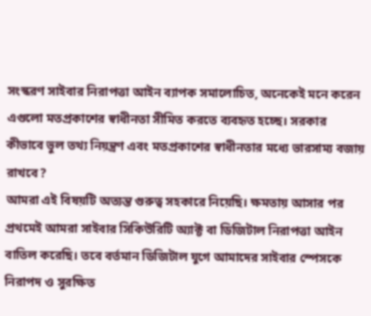সংস্করণ সাইবার নিরাপত্তা আইন ব্যাপক সমালোচিত, অনেকেই মনে করেন এগুলো মতপ্রকাশের স্বাধীনতা সীমিত করতে ব্যবহৃত হচ্ছে। সরকার কীভাবে ভুল তথ্য নিয়ন্ত্রণ এবং মতপ্রকাশের স্বাধীনতার মধ্যে ভারসাম্য বজায় রাখবে?
আমরা এই বিষয়টি অত্যন্ত গুরুত্ব সহকারে নিয়েছি। ক্ষমতায় আসার পর প্রথমেই আমরা সাইবার সিকিউরিটি অ্যাক্ট বা ডিজিটাল নিরাপত্তা আইন বাতিল করেছি। তবে বর্তমান ডিজিটাল যুগে আমাদের সাইবার স্পেসকে নিরাপদ ও সুরক্ষিত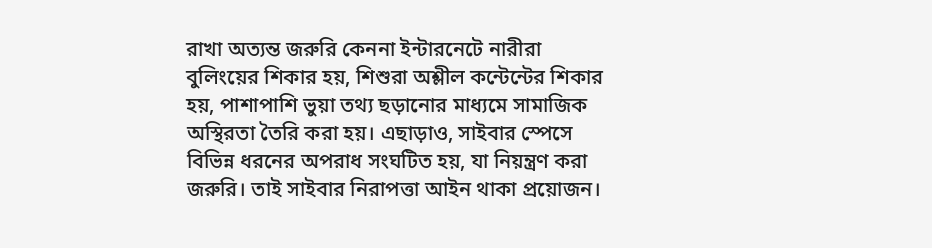রাখা অত্যন্ত জরুরি কেননা ইন্টারনেটে নারীরা বুলিংয়ের শিকার হয়, শিশুরা অশ্লীল কন্টেন্টের শিকার হয়, পাশাপাশি ভুয়া তথ্য ছড়ানোর মাধ্যমে সামাজিক অস্থিরতা তৈরি করা হয়। এছাড়াও, সাইবার স্পেসে বিভিন্ন ধরনের অপরাধ সংঘটিত হয়, যা নিয়ন্ত্রণ করা জরুরি। তাই সাইবার নিরাপত্তা আইন থাকা প্রয়োজন।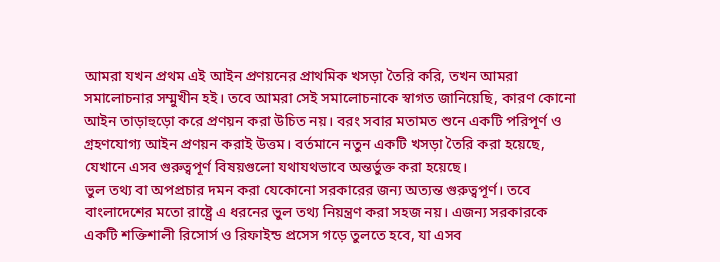আমরা যখন প্রথম এই আইন প্রণয়নের প্রাথমিক খসড়া তৈরি করি, তখন আমরা সমালোচনার সম্মুখীন হই। তবে আমরা সেই সমালোচনাকে স্বাগত জানিয়েছি, কারণ কোনো আইন তাড়াহুড়ো করে প্রণয়ন করা উচিত নয়। বরং সবার মতামত শুনে একটি পরিপূর্ণ ও গ্রহণযোগ্য আইন প্রণয়ন করাই উত্তম। বর্তমানে নতুন একটি খসড়া তৈরি করা হয়েছে, যেখানে এসব গুরুত্বপূর্ণ বিষয়গুলো যথাযথভাবে অন্তর্ভুক্ত করা হয়েছে।
ভুল তথ্য বা অপপ্রচার দমন করা যেকোনো সরকারের জন্য অত্যন্ত গুরুত্বপূর্ণ। তবে বাংলাদেশের মতো রাষ্ট্রে এ ধরনের ভুল তথ্য নিয়ন্ত্রণ করা সহজ নয়। এজন্য সরকারকে একটি শক্তিশালী রিসোর্স ও রিফাইন্ড প্রসেস গড়ে তুলতে হবে, যা এসব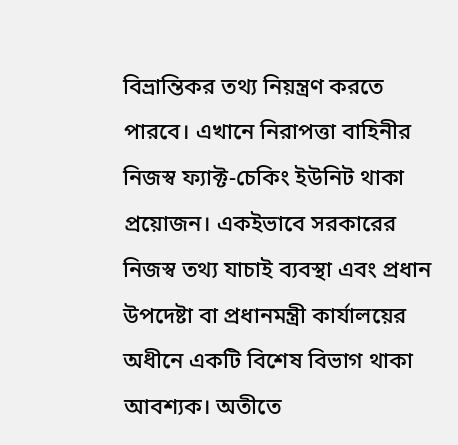বিভ্রান্তিকর তথ্য নিয়ন্ত্রণ করতে পারবে। এখানে নিরাপত্তা বাহিনীর নিজস্ব ফ্যাক্ট-চেকিং ইউনিট থাকা প্রয়োজন। একইভাবে সরকারের নিজস্ব তথ্য যাচাই ব্যবস্থা এবং প্রধান উপদেষ্টা বা প্রধানমন্ত্রী কার্যালয়ের অধীনে একটি বিশেষ বিভাগ থাকা আবশ্যক। অতীতে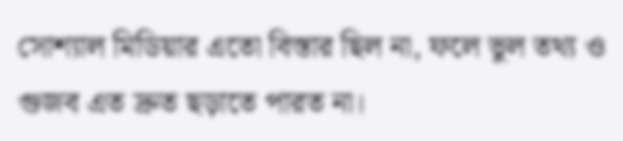সোশ্যাল মিডিয়ার এতো বিস্তার ছিল না, ফলে ভুল তথ্য ও গুজব এত দ্রুত ছড়াতে পারত না।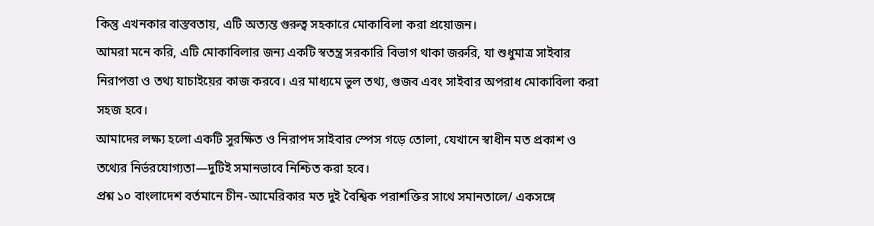কিন্তু এখনকার বাস্তবতায়, এটি অত্যন্ত গুরুত্ব সহকারে মোকাবিলা করা প্রয়োজন।
আমরা মনে করি, এটি মোকাবিলার জন্য একটি স্বতন্ত্র সরকারি বিভাগ থাকা জরুরি, যা শুধুমাত্র সাইবার নিরাপত্তা ও তথ্য যাচাইয়ের কাজ করবে। এর মাধ্যমে ভুল তথ্য, গুজব এবং সাইবার অপরাধ মোকাবিলা করা সহজ হবে।
আমাদের লক্ষ্য হলো একটি সুরক্ষিত ও নিরাপদ সাইবার স্পেস গড়ে তোলা, যেখানে স্বাধীন মত প্রকাশ ও তথ্যের নির্ভরযোগ্যতা—দুটিই সমানভাবে নিশ্চিত করা হবে।
প্রশ্ন ১০ বাংলাদেশ বর্তমানে চীন-আমেরিকার মত দুই বৈশ্বিক পরাশক্তির সাথে সমানতালে/ একসঙ্গে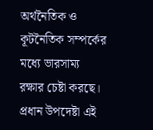অর্থনৈতিক ও কূটনৈতিক সম্পর্কের মধ্যে ভারসাম্য রক্ষার চেষ্টা করছে। প্রধান উপদেষ্টা এই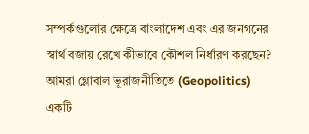সম্পর্কগুলোর ক্ষেত্রে বাংলাদেশ এবং এর জনগনের স্বার্থ বজায় রেখে কীভাবে কৌশল নির্ধারণ করছেন?
আমরা গ্লোবাল ভূরাজনীতিতে (Geopolitics) একটি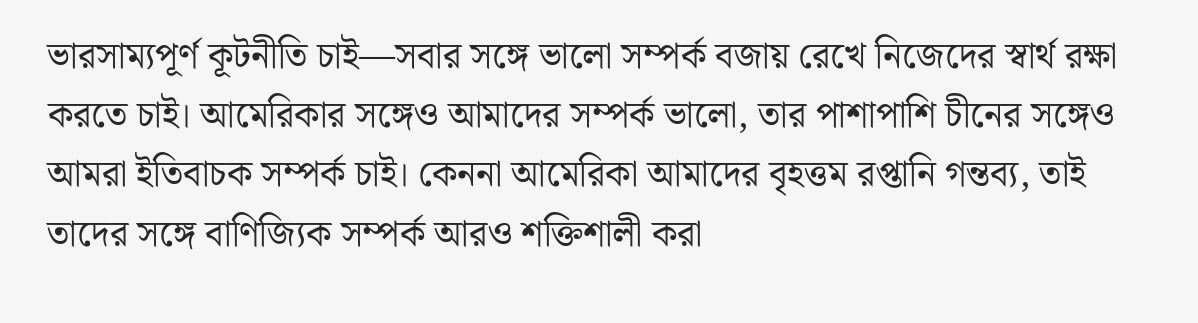ভারসাম্যপূর্ণ কূটনীতি চাই—সবার সঙ্গে ভালো সম্পর্ক বজায় রেখে নিজেদের স্বার্থ রক্ষা করতে চাই। আমেরিকার সঙ্গেও আমাদের সম্পর্ক ভালো, তার পাশাপাশি চীনের সঙ্গেও আমরা ইতিবাচক সম্পর্ক চাই। কেননা আমেরিকা আমাদের বৃহত্তম রপ্তানি গন্তব্য, তাই তাদের সঙ্গে বাণিজ্যিক সম্পর্ক আরও শক্তিশালী করা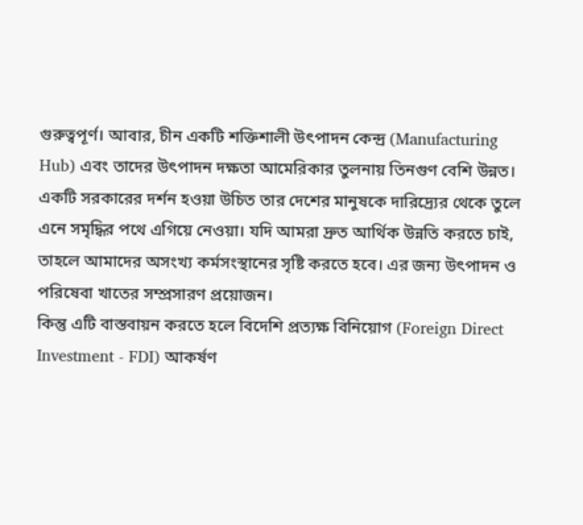গুরুত্বপূর্ণ। আবার, চীন একটি শক্তিশালী উৎপাদন কেন্দ্র (Manufacturing Hub) এবং তাদের উৎপাদন দক্ষতা আমেরিকার তুলনায় তিনগুণ বেশি উন্নত।
একটি সরকারের দর্শন হওয়া উচিত তার দেশের মানুষকে দারিদ্র্যের থেকে তুলে এনে সমৃদ্ধির পথে এগিয়ে নেওয়া। যদি আমরা দ্রুত আর্থিক উন্নতি করতে চাই, তাহলে আমাদের অসংখ্য কর্মসংস্থানের সৃষ্টি করতে হবে। এর জন্য উৎপাদন ও পরিষেবা খাতের সম্প্রসারণ প্রয়োজন।
কিন্তু এটি বাস্তবায়ন করতে হলে বিদেশি প্রত্যক্ষ বিনিয়োগ (Foreign Direct Investment - FDI) আকর্ষণ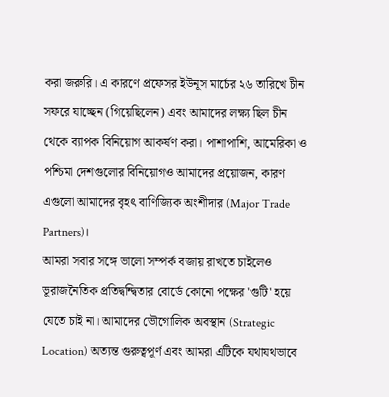করা জরুরি। এ কারণে প্রফেসর ইউনূস মার্চের ২৬ তারিখে চীন সফরে যাচ্ছেন (গিয়েছিলেন) এবং আমাদের লক্ষ্য ছিল চীন থেকে ব্যাপক বিনিয়োগ আকর্ষণ করা। পাশাপাশি, আমেরিকা ও পশ্চিমা দেশগুলোর বিনিয়োগও আমাদের প্রয়োজন, কারণ এগুলো আমাদের বৃহৎ বাণিজ্যিক অংশীদার (Major Trade Partners)।
আমরা সবার সঙ্গে ভালো সম্পর্ক বজায় রাখতে চাইলেও ভূরাজনৈতিক প্রতিদ্বন্দ্বিতার বোর্ডে কোনো পক্ষের 'গুটি' হয়ে যেতে চাই না। আমাদের ভৌগোলিক অবস্থান (Strategic Location) অত্যন্ত গুরুত্বপূর্ণ এবং আমরা এটিকে যথাযথভাবে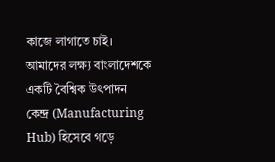কাজে লাগাতে চাই।
আমাদের লক্ষ্য বাংলাদেশকে একটি বৈশ্বিক উৎপাদন কেন্দ্র (Manufacturing Hub) হিসেবে গড়ে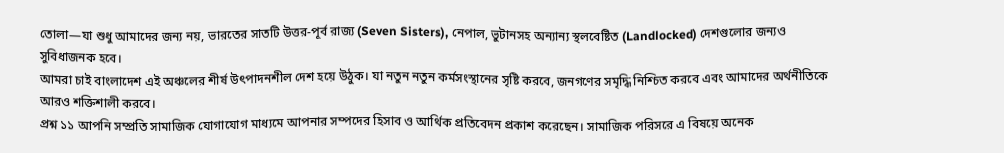তোলা—যা শুধু আমাদের জন্য নয়, ভারতের সাতটি উত্তর-পূর্ব রাজ্য (Seven Sisters), নেপাল, ভুটানসহ অন্যান্য স্থলবেষ্টিত (Landlocked) দেশগুলোর জন্যও সুবিধাজনক হবে।
আমরা চাই বাংলাদেশ এই অঞ্চলের শীর্ষ উৎপাদনশীল দেশ হয়ে উঠুক। যা নতুন নতুন কর্মসংস্থানের সৃষ্টি করবে, জনগণের সমৃদ্ধি নিশ্চিত করবে এবং আমাদের অর্থনীতিকে আরও শক্তিশালী করবে।
প্রশ্ন ১১ আপনি সম্প্রতি সামাজিক যোগাযোগ মাধ্যমে আপনার সম্পদের হিসাব ও আর্থিক প্রতিবেদন প্রকাশ করেছেন। সামাজিক পরিসরে এ বিষয়ে অনেক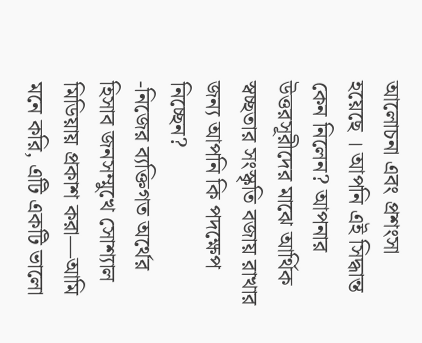আলোচনা এবং প্রশংসা হয়েছে । আপনি এই সিদ্ধান্ত কেন নিলেন? আপনার উত্তরসূরীদের মাঝে আর্থিক স্বচ্ছতার সংস্কৃতি বজায় রাখার জন্য আপনি কি পদক্ষেপ নিচ্ছেন?
-নিজের ব্যক্তিগত অর্থের হিসাব জনসম্মুখে সোশ্যাল মিডিয়ায় প্রকাশ করা—আমি মনে করি, এটি একটি ভালো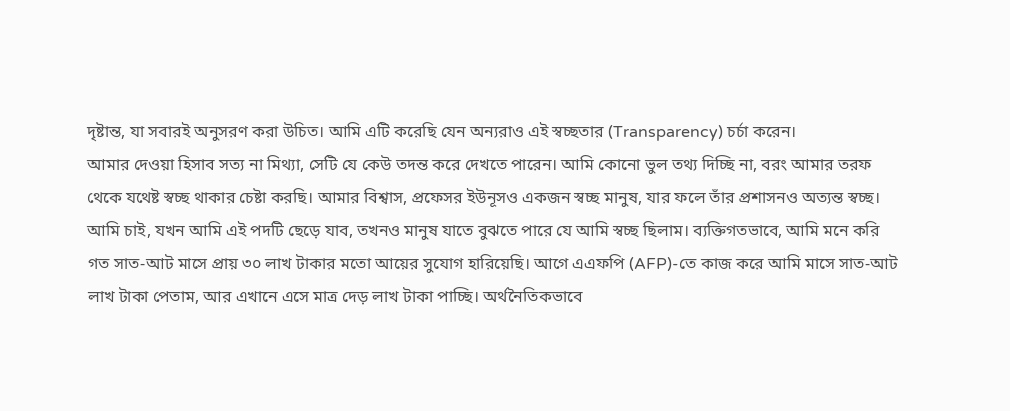দৃষ্টান্ত, যা সবারই অনুসরণ করা উচিত। আমি এটি করেছি যেন অন্যরাও এই স্বচ্ছতার (Transparency) চর্চা করেন।
আমার দেওয়া হিসাব সত্য না মিথ্যা, সেটি যে কেউ তদন্ত করে দেখতে পারেন। আমি কোনো ভুল তথ্য দিচ্ছি না, বরং আমার তরফ থেকে যথেষ্ট স্বচ্ছ থাকার চেষ্টা করছি। আমার বিশ্বাস, প্রফেসর ইউনূসও একজন স্বচ্ছ মানুষ, যার ফলে তাঁর প্রশাসনও অত্যন্ত স্বচ্ছ।
আমি চাই, যখন আমি এই পদটি ছেড়ে যাব, তখনও মানুষ যাতে বুঝতে পারে যে আমি স্বচ্ছ ছিলাম। ব্যক্তিগতভাবে, আমি মনে করি গত সাত-আট মাসে প্রায় ৩০ লাখ টাকার মতো আয়ের সুযোগ হারিয়েছি। আগে এএফপি (AFP)-তে কাজ করে আমি মাসে সাত-আট লাখ টাকা পেতাম, আর এখানে এসে মাত্র দেড় লাখ টাকা পাচ্ছি। অর্থনৈতিকভাবে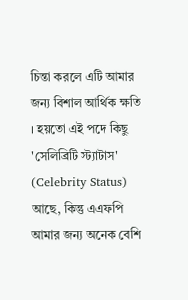চিন্তা করলে এটি আমার জন্য বিশাল আর্থিক ক্ষতি । হয়তো এই পদে কিছু 'সেলিব্রিটি স্ট্যাটাস' (Celebrity Status) আছে, কিন্তু এএফপি আমার জন্য অনেক বেশি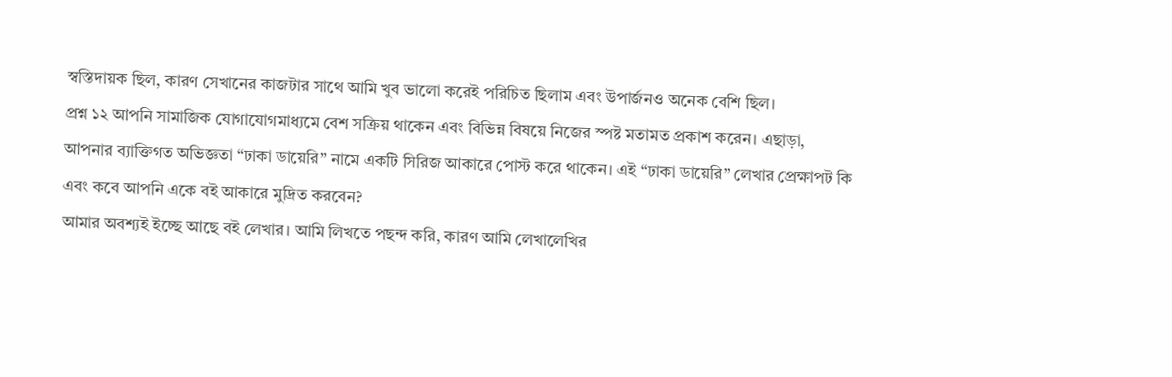স্বস্তিদায়ক ছিল, কারণ সেখানের কাজটার সাথে আমি খুব ভালো করেই পরিচিত ছিলাম এবং উপার্জনও অনেক বেশি ছিল।
প্রশ্ন ১২ আপনি সামাজিক যোগাযোগমাধ্যমে বেশ সক্রিয় থাকেন এবং বিভিন্ন বিষয়ে নিজের স্পষ্ট মতামত প্রকাশ করেন। এছাড়া, আপনার ব্যাক্তিগত অভিজ্ঞতা “ঢাকা ডায়েরি” নামে একটি সিরিজ আকারে পোস্ট করে থাকেন। এই “ঢাকা ডায়েরি” লেখার প্রেক্ষাপট কি এবং কবে আপনি একে বই আকারে মুদ্রিত করবেন?
আমার অবশ্যই ইচ্ছে আছে বই লেখার। আমি লিখতে পছন্দ করি, কারণ আমি লেখালেখির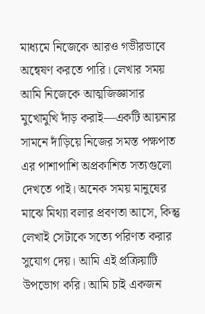মাধ্যমে নিজেকে আরও গভীরভাবে অন্বেষণ করতে পারি। লেখার সময় আমি নিজেকে আত্মজিজ্ঞাসার মুখোমুখি দাঁড় করাই—একটি আয়নার সামনে দাঁড়িয়ে নিজের সমস্ত পক্ষপাত এর পাশাপাশি অপ্রকাশিত সত্যগুলো দেখতে পাই। অনেক সময় মানুষের মাঝে মিথ্যা বলার প্রবণতা আসে, কিন্তু লেখাই সেটাকে সত্যে পরিণত করার সুযোগ দেয়। আমি এই প্রক্রিয়াটি উপভোগ করি। আমি চাই একজন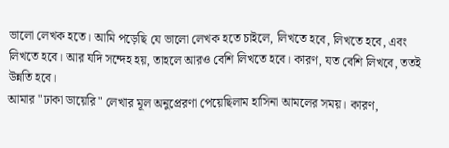ভালো লেখক হতে। আমি পড়েছি যে ভালো লেখক হতে চাইলে, লিখতে হবে, লিখতে হবে, এবং লিখতে হবে। আর যদি সন্দেহ হয়, তাহলে আরও বেশি লিখতে হবে। কারণ, যত বেশি লিখবে, ততই উন্নতি হবে।
আমার "ঢাকা ডায়েরি" লেখার মূল অনুপ্রেরণা পেয়েছিলাম হাসিনা আমলের সময়। কারণ,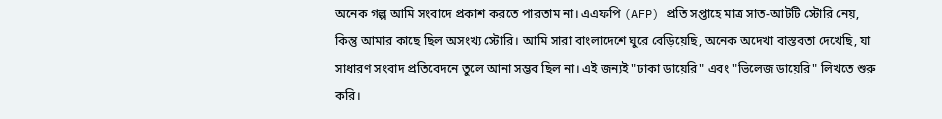অনেক গল্প আমি সংবাদে প্রকাশ করতে পারতাম না। এএফপি (AFP) প্রতি সপ্তাহে মাত্র সাত-আটটি স্টোরি নেয়, কিন্তু আমার কাছে ছিল অসংখ্য স্টোরি। আমি সারা বাংলাদেশে ঘুরে বেড়িয়েছি, অনেক অদেখা বাস্তবতা দেখেছি, যা সাধারণ সংবাদ প্রতিবেদনে তুলে আনা সম্ভব ছিল না। এই জন্যই "ঢাকা ডায়েরি" এবং "ভিলেজ ডায়েরি" লিখতে শুরু করি।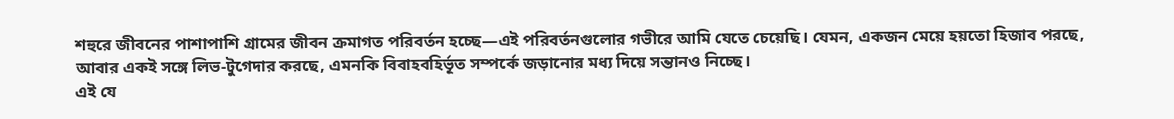শহুরে জীবনের পাশাপাশি গ্রামের জীবন ক্রমাগত পরিবর্তন হচ্ছে—এই পরিবর্তনগুলোর গভীরে আমি যেতে চেয়েছি। যেমন, একজন মেয়ে হয়তো হিজাব পরছে, আবার একই সঙ্গে লিভ-টুগেদার করছে, এমনকি বিবাহবহির্ভূত সম্পর্কে জড়ানোর মধ্য দিয়ে সন্তানও নিচ্ছে।
এই যে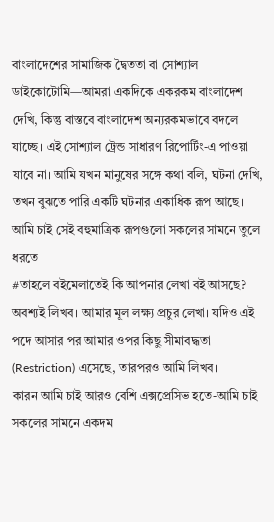বাংলাদেশের সামাজিক দ্বৈততা বা সোশ্যাল ডাইকোটোমি—আমরা একদিকে একরকম বাংলাদেশ দেখি, কিন্তু বাস্তবে বাংলাদেশ অন্যরকমভাবে বদলে যাচ্ছে। এই সোশ্যাল ট্রেন্ড সাধারণ রিপোর্টিং-এ পাওয়া যাবে না। আমি যখন মানুষের সঙ্গে কথা বলি, ঘটনা দেখি, তখন বুঝতে পারি একটি ঘটনার একাধিক রূপ আছে। আমি চাই সেই বহুমাত্রিক রূপগুলো সকলের সামনে তুলে ধরতে
#তাহলে বইমেলাতেই কি আপনার লেখা বই আসছে?
অবশ্যই লিখব। আমার মূল লক্ষ্য প্রচুর লেখা। যদিও এই পদে আসার পর আমার ওপর কিছু সীমাবদ্ধতা (Restriction) এসেছে, তারপরও আমি লিখব।
কারন আমি চাই আরও বেশি এক্সপ্রেসিভ হতে-আমি চাই সকলের সামনে একদম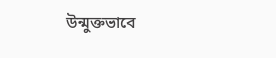উন্মুক্তভাবে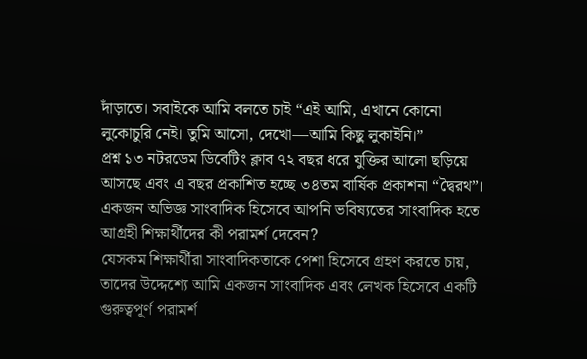দাঁড়াতে। সবাইকে আমি বলতে চাই “এই আমি, এখানে কোনো লুকোচুরি নেই। তুমি আসো, দেখো—আমি কিছু লুকাইনি।”
প্রশ্ন ১৩ নটরডেম ডিবেটিং ক্লাব ৭২ বছর ধরে যুক্তির আলো ছড়িয়ে আসছে এবং এ বছর প্রকাশিত হচ্ছে ৩৪তম বার্ষিক প্রকাশনা “দ্বৈরথ”। একজন অভিজ্ঞ সাংবাদিক হিসেবে আপনি ভবিষ্যতের সাংবাদিক হতে আগ্রহী শিক্ষার্থীদের কী পরামর্শ দেবেন?
যেসকম শিক্ষার্থীরা সাংবাদিকতাকে পেশা হিসেবে গ্রহণ করতে চায়, তাদের উদ্দেশ্যে আমি একজন সাংবাদিক এবং লেখক হিসেবে একটি গুরুত্বপূর্ণ পরামর্শ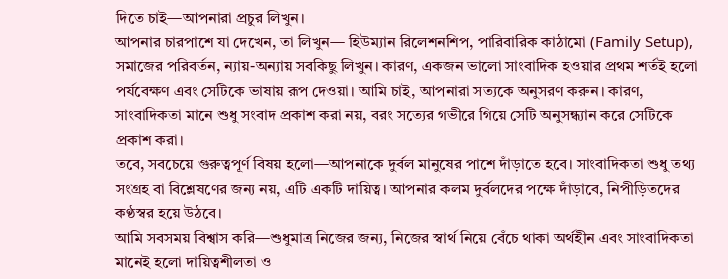দিতে চাই—আপনারা প্রচুর লিখুন।
আপনার চারপাশে যা দেখেন, তা লিখুন— হিউম্যান রিলেশনশিপ, পারিবারিক কাঠামো (Family Setup), সমাজের পরিবর্তন, ন্যায়-অন্যায় সবকিছু লিখুন। কারণ, একজন ভালো সাংবাদিক হওয়ার প্রথম শর্তই হলো পর্যবেক্ষণ এবং সেটিকে ভাষায় রূপ দেওয়া। আমি চাই, আপনারা সত্যকে অনুসরণ করুন। কারণ, সাংবাদিকতা মানে শুধু সংবাদ প্রকাশ করা নয়, বরং সত্যের গভীরে গিয়ে সেটি অনুসন্ধ্যান করে সেটিকে প্রকাশ করা।
তবে, সবচেয়ে গুরুত্বপূর্ণ বিষয় হলো—আপনাকে দুর্বল মানুষের পাশে দাঁড়াতে হবে। সাংবাদিকতা শুধু তথ্য সংগ্রহ বা বিশ্লেষণের জন্য নয়, এটি একটি দায়িত্ব। আপনার কলম দুর্বলদের পক্ষে দাঁড়াবে, নিপীড়িতদের কণ্ঠস্বর হয়ে উঠবে।
আমি সবসময় বিশ্বাস করি—শুধুমাত্র নিজের জন্য, নিজের স্বার্থ নিয়ে বেঁচে থাকা অর্থহীন এবং সাংবাদিকতা মানেই হলো দায়িত্বশীলতা ও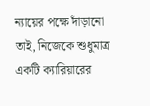ন্যায়ের পক্ষে দাঁড়ানো তাই, নিজেকে শুধুমাত্র একটি ক্যারিয়ারের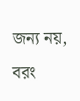জন্য নয়, বরং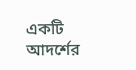একটি আদর্শের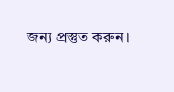জন্য প্রস্তুত করুন।